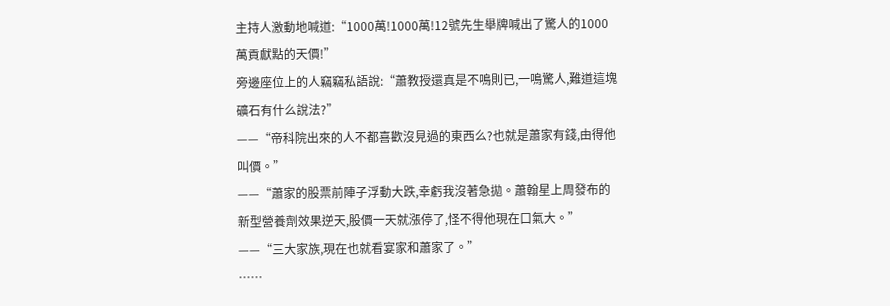主持人激動地喊道:“1000萬!1000萬!12號先生舉牌喊出了驚人的1000萬貢獻點的天價!”
旁邊座位上的人竊竊私語說:“蕭教授還真是不鳴則已,一鳴驚人,難道這塊礦石有什么說法?”
——“帝科院出來的人不都喜歡沒見過的東西么?也就是蕭家有錢,由得他叫價。”
——“蕭家的股票前陣子浮動大跌,幸虧我沒著急拋。蕭翰星上周發布的新型營養劑效果逆天,股價一天就漲停了,怪不得他現在口氣大。”
——“三大家族,現在也就看宴家和蕭家了。”
……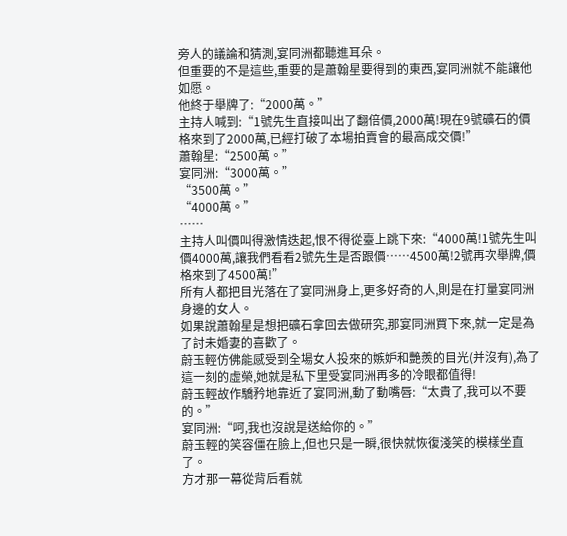旁人的議論和猜測,宴同洲都聽進耳朵。
但重要的不是這些,重要的是蕭翰星要得到的東西,宴同洲就不能讓他如愿。
他終于舉牌了:“2000萬。”
主持人喊到:“1號先生直接叫出了翻倍價,2000萬!現在9號礦石的價格來到了2000萬,已經打破了本場拍賣會的最高成交價!”
蕭翰星:“2500萬。”
宴同洲:“3000萬。”
“3500萬。”
“4000萬。”
……
主持人叫價叫得激情迭起,恨不得從臺上跳下來:“4000萬!1號先生叫價4000萬,讓我們看看2號先生是否跟價……4500萬!2號再次舉牌,價格來到了4500萬!”
所有人都把目光落在了宴同洲身上,更多好奇的人,則是在打量宴同洲身邊的女人。
如果說蕭翰星是想把礦石拿回去做研究,那宴同洲買下來,就一定是為了討未婚妻的喜歡了。
蔚玉輕仿佛能感受到全場女人投來的嫉妒和艷羨的目光(并沒有),為了這一刻的虛榮,她就是私下里受宴同洲再多的冷眼都值得!
蔚玉輕故作驕矜地靠近了宴同洲,動了動嘴唇:“太貴了,我可以不要的。”
宴同洲:“呵,我也沒說是送給你的。”
蔚玉輕的笑容僵在臉上,但也只是一瞬,很快就恢復淺笑的模樣坐直了。
方才那一幕從背后看就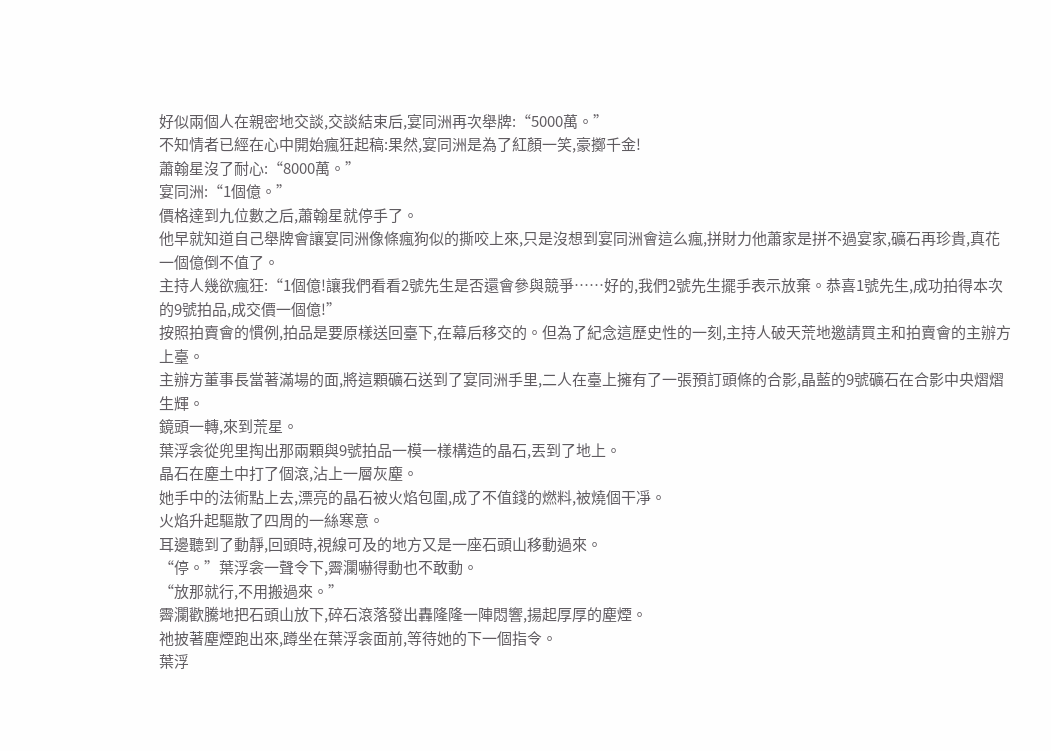好似兩個人在親密地交談,交談結束后,宴同洲再次舉牌:“5000萬。”
不知情者已經在心中開始瘋狂起稿:果然,宴同洲是為了紅顏一笑,豪擲千金!
蕭翰星沒了耐心:“8000萬。”
宴同洲:“1個億。”
價格達到九位數之后,蕭翰星就停手了。
他早就知道自己舉牌會讓宴同洲像條瘋狗似的撕咬上來,只是沒想到宴同洲會這么瘋,拼財力他蕭家是拼不過宴家,礦石再珍貴,真花一個億倒不值了。
主持人幾欲瘋狂:“1個億!讓我們看看2號先生是否還會參與競爭……好的,我們2號先生擺手表示放棄。恭喜1號先生,成功拍得本次的9號拍品,成交價一個億!”
按照拍賣會的慣例,拍品是要原樣送回臺下,在幕后移交的。但為了紀念這歷史性的一刻,主持人破天荒地邀請買主和拍賣會的主辦方上臺。
主辦方董事長當著滿場的面,將這顆礦石送到了宴同洲手里,二人在臺上擁有了一張預訂頭條的合影,晶藍的9號礦石在合影中央熠熠生輝。
鏡頭一轉,來到荒星。
葉浮衾從兜里掏出那兩顆與9號拍品一模一樣構造的晶石,丟到了地上。
晶石在塵土中打了個滾,沾上一層灰塵。
她手中的法術點上去,漂亮的晶石被火焰包圍,成了不值錢的燃料,被燒個干凈。
火焰升起驅散了四周的一絲寒意。
耳邊聽到了動靜,回頭時,視線可及的地方又是一座石頭山移動過來。
“停。”葉浮衾一聲令下,霽瀾嚇得動也不敢動。
“放那就行,不用搬過來。”
霽瀾歡騰地把石頭山放下,碎石滾落發出轟隆隆一陣悶響,揚起厚厚的塵煙。
祂披著塵煙跑出來,蹲坐在葉浮衾面前,等待她的下一個指令。
葉浮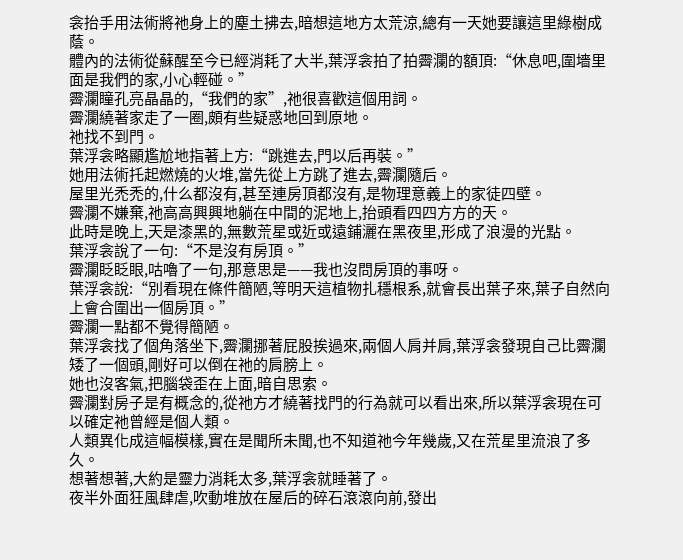衾抬手用法術將祂身上的塵土拂去,暗想這地方太荒涼,總有一天她要讓這里綠樹成蔭。
體內的法術從蘇醒至今已經消耗了大半,葉浮衾拍了拍霽瀾的額頂:“休息吧,圍墻里面是我們的家,小心輕碰。”
霽瀾瞳孔亮晶晶的,“我們的家”,祂很喜歡這個用詞。
霽瀾繞著家走了一圈,頗有些疑惑地回到原地。
祂找不到門。
葉浮衾略顯尷尬地指著上方:“跳進去,門以后再裝。”
她用法術托起燃燒的火堆,當先從上方跳了進去,霽瀾隨后。
屋里光禿禿的,什么都沒有,甚至連房頂都沒有,是物理意義上的家徒四壁。
霽瀾不嫌棄,祂高高興興地躺在中間的泥地上,抬頭看四四方方的天。
此時是晚上,天是漆黑的,無數荒星或近或遠鋪灑在黑夜里,形成了浪漫的光點。
葉浮衾說了一句:“不是沒有房頂。”
霽瀾眨眨眼,咕嚕了一句,那意思是——我也沒問房頂的事呀。
葉浮衾說:“別看現在條件簡陋,等明天這植物扎穩根系,就會長出葉子來,葉子自然向上會合圍出一個房頂。”
霽瀾一點都不覺得簡陋。
葉浮衾找了個角落坐下,霽瀾挪著屁股挨過來,兩個人肩并肩,葉浮衾發現自己比霽瀾矮了一個頭,剛好可以倒在祂的肩膀上。
她也沒客氣,把腦袋歪在上面,暗自思索。
霽瀾對房子是有概念的,從祂方才繞著找門的行為就可以看出來,所以葉浮衾現在可以確定祂曾經是個人類。
人類異化成這幅模樣,實在是聞所未聞,也不知道祂今年幾歲,又在荒星里流浪了多久。
想著想著,大約是靈力消耗太多,葉浮衾就睡著了。
夜半外面狂風肆虐,吹動堆放在屋后的碎石滾滾向前,發出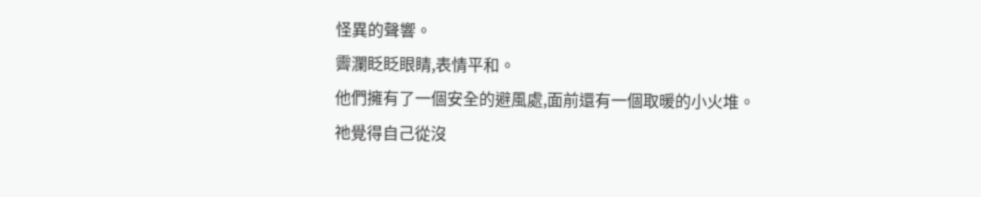怪異的聲響。
霽瀾眨眨眼睛,表情平和。
他們擁有了一個安全的避風處,面前還有一個取暖的小火堆。
祂覺得自己從沒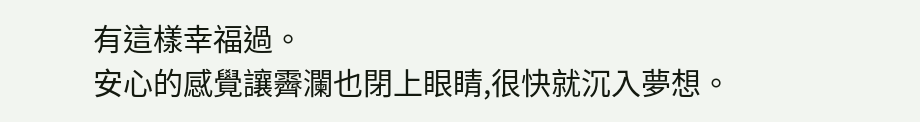有這樣幸福過。
安心的感覺讓霽瀾也閉上眼睛,很快就沉入夢想。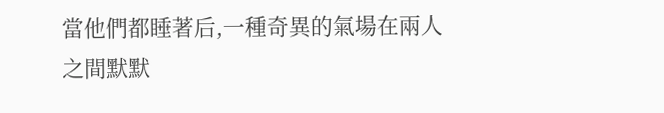當他們都睡著后,一種奇異的氣場在兩人之間默默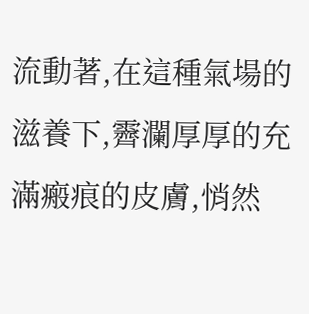流動著,在這種氣場的滋養下,霽瀾厚厚的充滿瘢痕的皮膚,悄然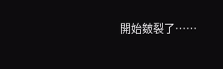開始皴裂了……